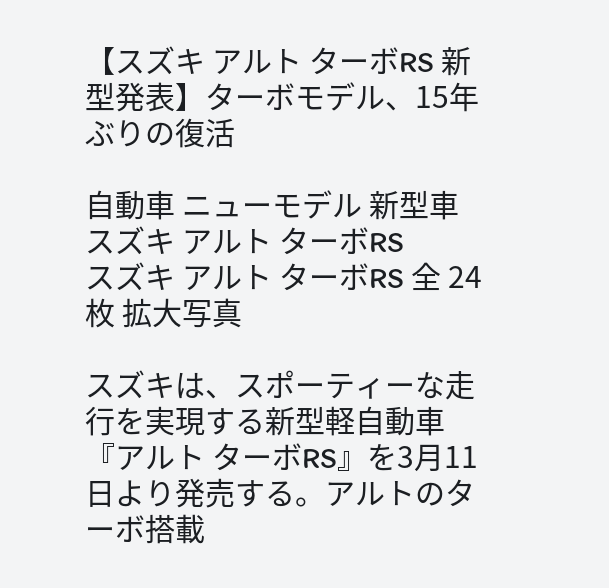【スズキ アルト ターボRS 新型発表】ターボモデル、15年ぶりの復活

自動車 ニューモデル 新型車
スズキ アルト ターボRS
スズキ アルト ターボRS 全 24 枚 拡大写真

スズキは、スポーティーな走行を実現する新型軽自動車『アルト ターボRS』を3月11日より発売する。アルトのターボ搭載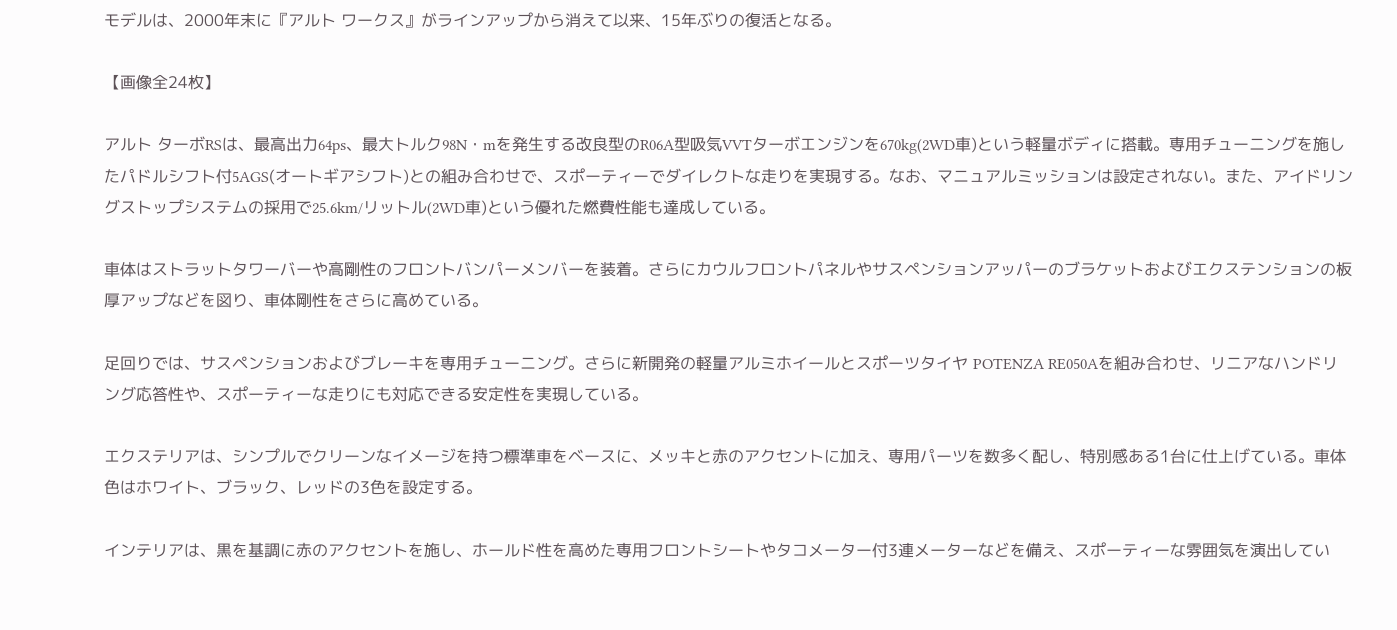モデルは、2000年末に『アルト ワークス』がラインアップから消えて以来、15年ぶりの復活となる。

【画像全24枚】

アルト ターボRSは、最高出力64ps、最大トルク98N・mを発生する改良型のR06A型吸気VVTターボエンジンを670kg(2WD車)という軽量ボディに搭載。専用チューニングを施したパドルシフト付5AGS(オートギアシフト)との組み合わせで、スポーティーでダイレクトな走りを実現する。なお、マニュアルミッションは設定されない。また、アイドリングストップシステムの採用で25.6km/リットル(2WD車)という優れた燃費性能も達成している。

車体はストラットタワーバーや高剛性のフロントバンパーメンバーを装着。さらにカウルフロントパネルやサスペンションアッパーのブラケットおよびエクステンションの板厚アップなどを図り、車体剛性をさらに高めている。

足回りでは、サスペンションおよびブレーキを専用チューニング。さらに新開発の軽量アルミホイールとスポーツタイヤ POTENZA RE050Aを組み合わせ、リニアなハンドリング応答性や、スポーティーな走りにも対応できる安定性を実現している。

エクステリアは、シンプルでクリーンなイメージを持つ標準車をベースに、メッキと赤のアクセントに加え、専用パーツを数多く配し、特別感ある1台に仕上げている。車体色はホワイト、ブラック、レッドの3色を設定する。

インテリアは、黒を基調に赤のアクセントを施し、ホールド性を高めた専用フロントシートやタコメーター付3連メーターなどを備え、スポーティーな雰囲気を演出してい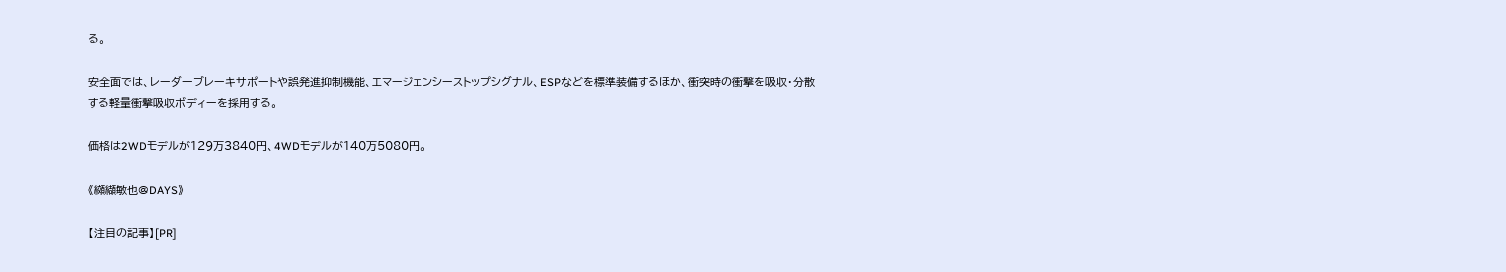る。

安全面では、レーダーブレーキサポートや誤発進抑制機能、エマージェンシーストップシグナル、ESPなどを標準装備するほか、衝突時の衝撃を吸収・分散する軽量衝撃吸収ボディーを採用する。

価格は2WDモデルが129万3840円、4WDモデルが140万5080円。

《纐纈敏也@DAYS》

【注目の記事】[PR]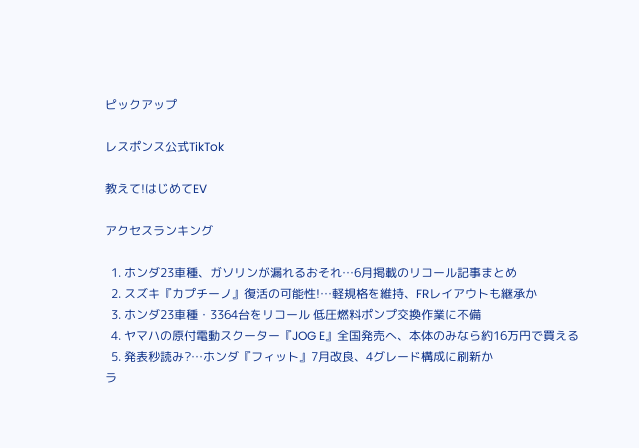ピックアップ

レスポンス公式TikTok

教えて!はじめてEV

アクセスランキング

  1. ホンダ23車種、ガソリンが漏れるおそれ…6月掲載のリコール記事まとめ
  2. スズキ『カプチーノ』復活の可能性!…軽規格を維持、FRレイアウトも継承か
  3. ホンダ23車種・3364台をリコール 低圧燃料ポンプ交換作業に不備
  4. ヤマハの原付電動スクーター『JOG E』全国発売へ、本体のみなら約16万円で買える
  5. 発表秒読み?…ホンダ『フィット』7月改良、4グレード構成に刷新か
ラ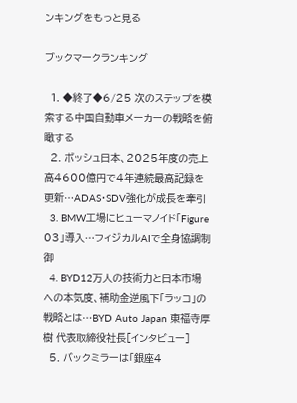ンキングをもっと見る

ブックマークランキング

  1. ◆終了◆6/25 次のステップを模索する中国自動車メーカーの戦略を俯瞰する
  2. ボッシュ日本、2025年度の売上高4600億円で4年連続最高記録を更新…ADAS・SDV強化が成長を牽引
  3. BMW工場にヒューマノイド「Figure 03」導入…フィジカルAIで全身協調制御
  4. BYD12万人の技術力と日本市場への本気度、補助金逆風下「ラッコ」の戦略とは…BYD Auto Japan 東福寺厚樹 代表取締役社長[インタビュー]
  5. バックミラーは「銀座4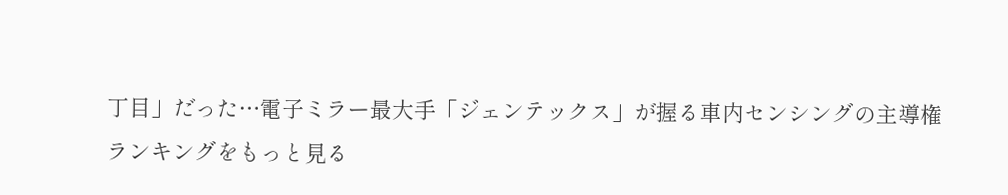丁目」だった…電子ミラー最大手「ジェンテックス」が握る車内センシングの主導権
ランキングをもっと見る